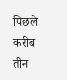पिछले करीब तीन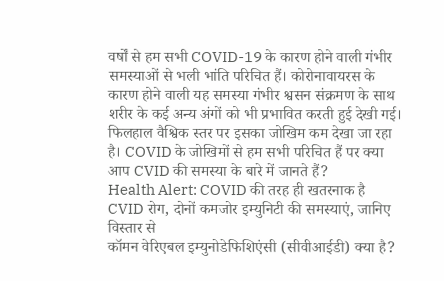वर्षों से हम सभी COVID-19 के कारण होने वाली गंभीर समस्याओं से भली भांति परिचित हैं। कोरोनावायरस के कारण होने वाली यह समस्या गंभीर श्वसन संक्रमण के साथ शरीर के कई अन्य अंगों को भी प्रभावित करती हुई देखी गई। फिलहाल वैश्विक स्तर पर इसका जोखिम कम देखा जा रहा है। COVID के जोखिमों से हम सभी परिचित हैं पर क्या आप CVID की समस्या के बारे में जानते हैं?
Health Alert: COVID की तरह ही खतरनाक है CVID रोग, दोनों कमजोर इम्युनिटी की समस्याएं, जानिए विस्तार से
कॉमन वेरिएबल इम्युनोडेफिशिएंसी (सीवीआईडी) क्या है?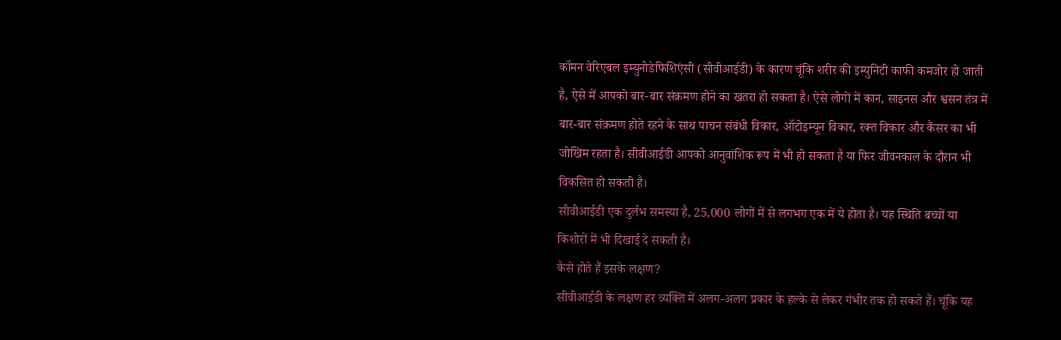कॉमन वेरिएबल इम्युनोडेफिशिएंसी (सीवीआईडी) के कारण चूंकि शरीर की इम्युनिटी काफी कमजोर हो जाती है, ऐसे में आपको बार-बार संक्रमण होने का खतरा हो सकता है। ऐसे लोगों में कान, साइनस और श्वसन तंत्र में बार-बार संक्रमण होते रहने के साथ पाचन संबंधी विकार, ऑटोइम्यून विकार, रक्त विकार और कैंसर का भी जोखिम रहता है। सीवीआईडी आपको आनुवांशिक रूप में भी हो सकता है या फिर जीवनकाल के दौरान भी विकसित हो सकती है।
सीवीआईडी एक दुर्लभ समस्या है, 25,000 लोगों में से लगभग एक में ये होता है। यह स्थिति बच्चों या किशोरों में भी दिखाई दे सकती है।
कैसे होते हैं इसके लक्षण?
सीवीआईडी के लक्षण हर व्यक्ति में अलग-अलग प्रकार के हल्के से लेकर गंभीर तक हो सकते हैं। चूंकि यह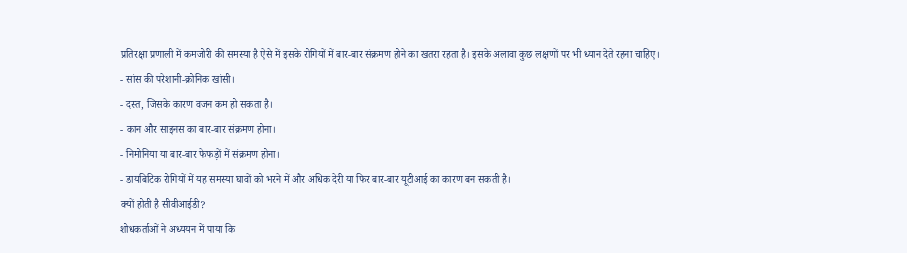प्रतिरक्षा प्रणाली में कमजोरी की समस्या है ऐसे में इसके रोगियों में बार-बार संक्रमण होने का खतरा रहता है। इसके अलावा कुछ लक्षणों पर भी ध्यान देते रहना चाहिए।
- सांस की परेशानी-क्रोनिक खांसी।
- दस्त, जिसके कारण वजन कम हो सकता है।
- कान और साइनस का बार-बार संक्रमण होना।
- निमोनिया या बार-बार फेफड़ों में संक्रमण होना।
- डायबिटिक रोगियों में यह समस्या घावों को भरने में और अधिक देरी या फिर बार-बार यूटीआई का कारण बन सकती है।
क्यों होती है सीवीआईडी?
शोधकर्ताओं ने अध्ययन में पाया कि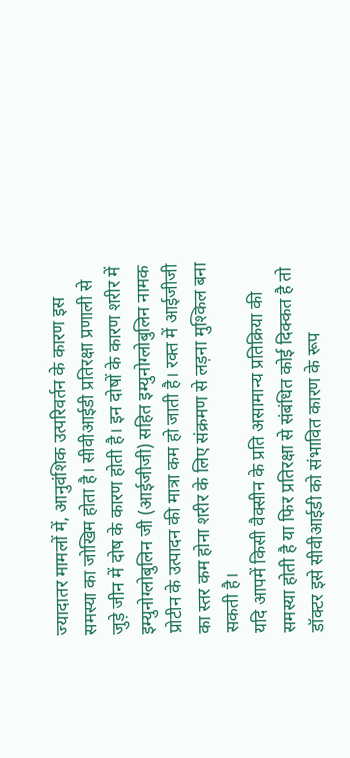ज्यादातर मामलों में, आनुवंशिक उत्परिवर्तन के कारण इस समस्या का जोखिम होता है। सीवीआईडी प्रतिरक्षा प्रणाली से जुड़े जीन में दोष के कारण होती है। इन दोषों के कारण शरीर में इम्युनोग्लोबुलिन जी (आईजीजी) सहित इम्युनोग्लोबुलिन नामक प्रोटीन के उत्पादन की मात्रा कम हो जाती है। रक्त में आईजीजी का स्तर कम होना शरीर के लिए संक्रमण से लड़ना मुश्किल बना सकती है।
यदि आपमें किसी वैक्सीन के प्रति असामान्य प्रतिक्रिया की समस्या होती है या फिर प्रतिरक्षा से संबंधित कोई दिक्कत है तो डॉक्टर इसे सीवीआईडी को संभावित कारण के रूप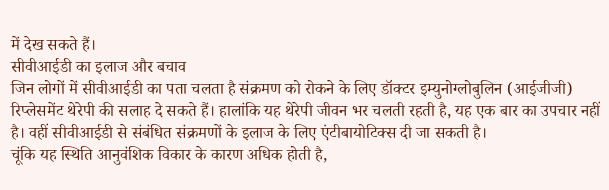में देख सकते हैं।
सीवीआईडी का इलाज और बचाव
जिन लोगों में सीवीआईडी का पता चलता है संक्रमण को रोकने के लिए डॉक्टर इम्युनोग्लोबुलिन (आईजीजी) रिप्लेसमेंट थेरेपी की सलाह दे सकते हैं। हालांकि यह थेरेपी जीवन भर चलती रहती है, यह एक बार का उपचार नहीं है। वहीं सीवीआईडी से संबंधित संक्रमणों के इलाज के लिए एंटीबायोटिक्स दी जा सकती है।
चूंकि यह स्थिति आनुवंशिक विकार के कारण अधिक होती है,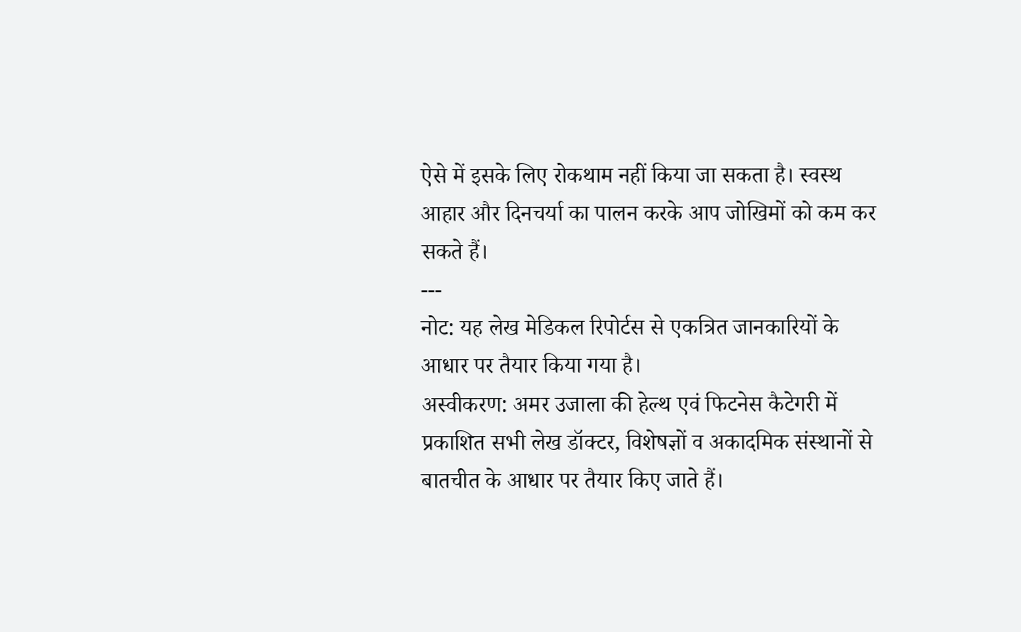ऐसे में इसके लिए रोकथाम नहीं किया जा सकता है। स्वस्थ आहार और दिनचर्या का पालन करके आप जोखिमों को कम कर सकते हैं।
---
नोट: यह लेख मेडिकल रिपोर्टस से एकत्रित जानकारियों के आधार पर तैयार किया गया है।
अस्वीकरण: अमर उजाला की हेल्थ एवं फिटनेस कैटेगरी में प्रकाशित सभी लेख डॉक्टर, विशेषज्ञों व अकादमिक संस्थानों से बातचीत के आधार पर तैयार किए जाते हैं।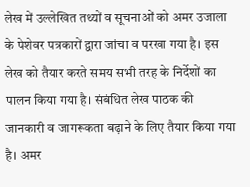लेख में उल्लेखित तथ्यों व सूचनाओं को अमर उजाला के पेशेवर पत्रकारों द्वारा जांचा व परखा गया है। इस लेख को तैयार करते समय सभी तरह के निर्देशों का पालन किया गया है। संबंधित लेख पाठक की जानकारी व जागरूकता बढ़ाने के लिए तैयार किया गया है। अमर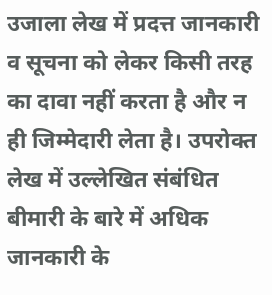उजाला लेख में प्रदत्त जानकारी व सूचना को लेकर किसी तरह का दावा नहीं करता है और न ही जिम्मेदारी लेता है। उपरोक्त लेख में उल्लेखित संबंधित बीमारी के बारे में अधिक जानकारी के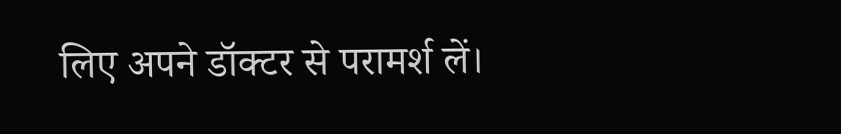लिए अपने डॉक्टर से परामर्श लें।